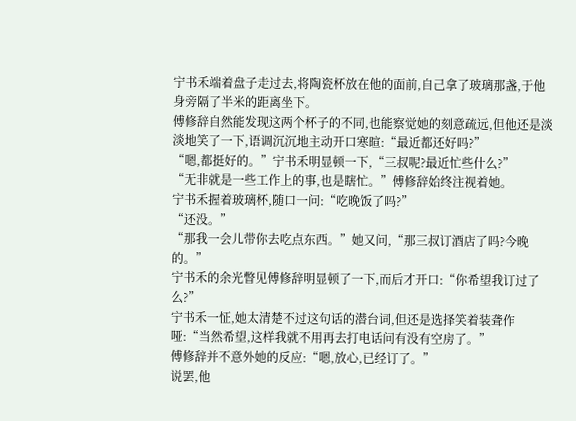宁书禾端着盘子走过去,将陶瓷杯放在他的面前,自己拿了玻璃那盏,于他身旁隔了半米的距离坐下。
傅修辞自然能发现这两个杯子的不同,也能察觉她的刻意疏远,但他还是淡淡地笑了一下,语调沉沉地主动开口寒暄:“最近都还好吗?”
“嗯,都挺好的。”宁书禾明显顿一下,“三叔呢?最近忙些什么?”
“无非就是一些工作上的事,也是瞎忙。”傅修辞始终注视着她。
宁书禾握着玻璃杯,随口一问:“吃晚饭了吗?”
“还没。”
“那我一会儿带你去吃点东西。”她又问,“那三叔订酒店了吗?今晚的。”
宁书禾的余光瞥见傅修辞明显顿了一下,而后才开口:“你希望我订过了么?”
宁书禾一怔,她太清楚不过这句话的潜台词,但还是选择笑着装聋作哑:“当然希望,这样我就不用再去打电话问有没有空房了。”
傅修辞并不意外她的反应:“嗯,放心,已经订了。”
说罢,他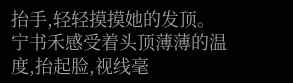抬手,轻轻摸摸她的发顶。
宁书禾感受着头顶薄薄的温度,抬起脸,视线毫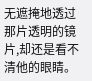无遮掩地透过那片透明的镜片,却还是看不清他的眼睛。